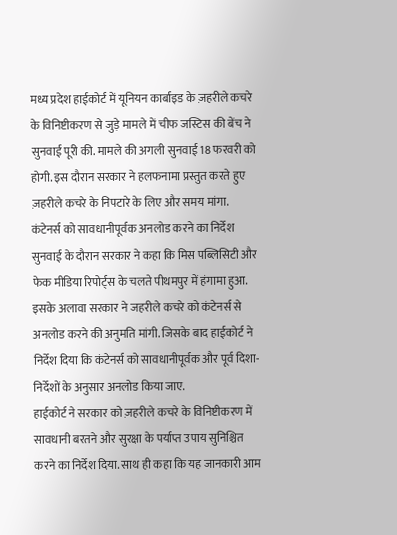मध्य प्रदेश हाईकोर्ट में यूनियन कार्बाइड के ज़हरीले कचरे के विनिष्टीकरण से जुड़े मामले में चीफ जस्टिस की बेंच ने सुनवाई पूरी की. मामले की अगली सुनवाई 18 फरवरी को होगी. इस दौरान सरकार ने हलफनामा प्रस्तुत करते हुए ज़हरीले कचरे के निपटारे के लिए और समय मांगा.
कंटेनर्स को सावधानीपूर्वक अनलोड करने का निर्देश
सुनवाई के दौरान सरकार ने कहा कि मिस पब्लिसिटी और फेक मीडिया रिपोर्ट्स के चलते पीथमपुर में हंगामा हुआ. इसके अलावा सरकार ने जहरीले कचरे को कंटेनर्स से अनलोड करने की अनुमति मांगी. जिसके बाद हाईकोर्ट ने निर्देश दिया कि कंटेनर्स को सावधानीपूर्वक और पूर्व दिशा-निर्देशों के अनुसार अनलोड किया जाए.
हाईकोर्ट ने सरकार को ज़हरीले कचरे के विनिष्टीकरण में सावधानी बरतने और सुरक्षा के पर्याप्त उपाय सुनिश्चित करने का निर्देश दिया. साथ ही कहा कि यह जानकारी आम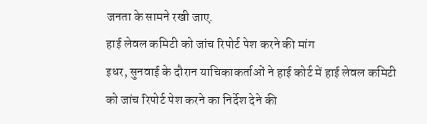जनता के सामने रखी जाए.
हाई लेवल कमिटी को जांच रिपोर्ट पेश करने की मांग
इधर, सुनवाई के दौरान याचिकाकर्ताओं ने हाई कोर्ट में हाई लेवल कमिटी को जांच रिपोर्ट पेश करने का निर्देश देने की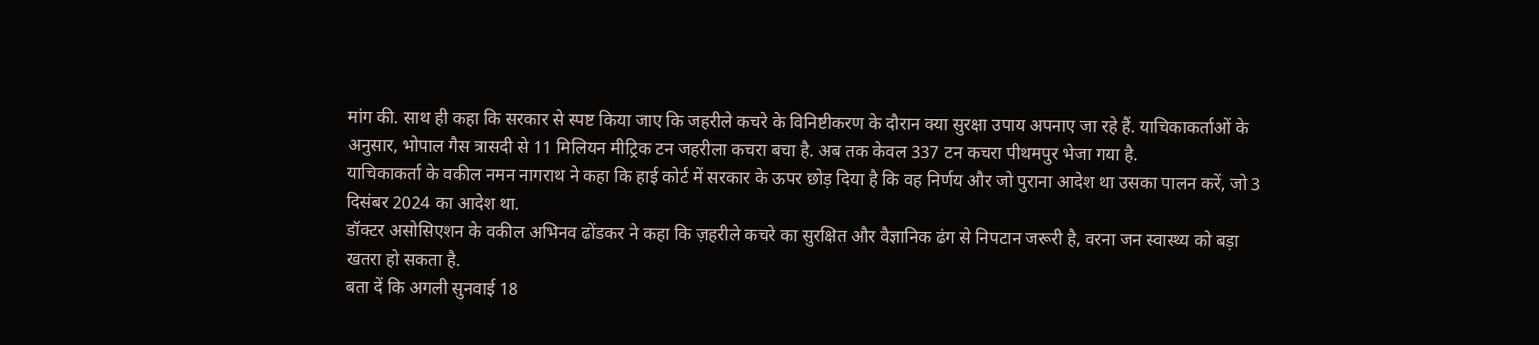मांग की. साथ ही कहा कि सरकार से स्पष्ट किया जाए कि जहरीले कचरे के विनिष्टीकरण के दौरान क्या सुरक्षा उपाय अपनाए जा रहे हैं. याचिकाकर्ताओं के अनुसार, भोपाल गैस त्रासदी से 11 मिलियन मीट्रिक टन जहरीला कचरा बचा है. अब तक केवल 337 टन कचरा पीथमपुर भेजा गया है.
याचिकाकर्ता के वकील नमन नागराथ ने कहा कि हाई कोर्ट में सरकार के ऊपर छोड़ दिया है कि वह निर्णय और जो पुराना आदेश था उसका पालन करें, जो 3 दिसंबर 2024 का आदेश था.
डॉक्टर असोसिएशन के वकील अभिनव ढोंडकर ने कहा कि ज़हरीले कचरे का सुरक्षित और वैज्ञानिक ढंग से निपटान जरूरी है, वरना जन स्वास्थ्य को बड़ा खतरा हो सकता है.
बता दें कि अगली सुनवाई 18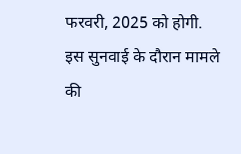फरवरी, 2025 को होगी. इस सुनवाई के दौरान मामले की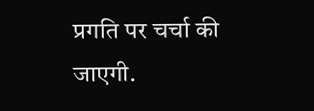प्रगति पर चर्चा की जाएगी.